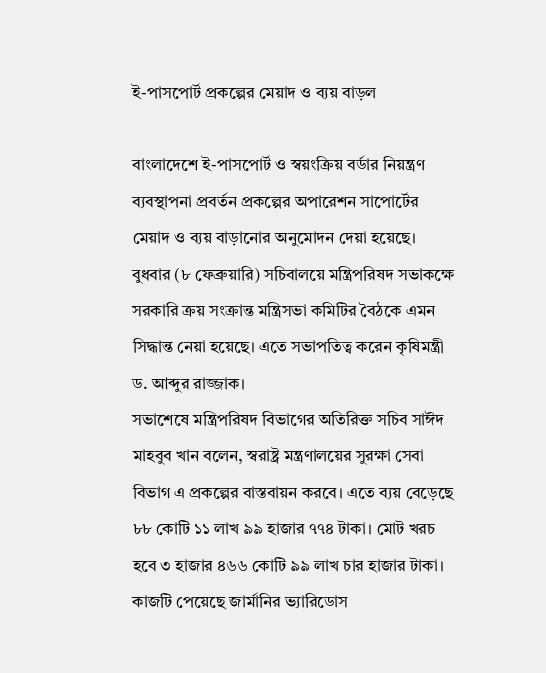ই-পাসপোর্ট প্রকল্পের মেয়াদ ও ব্যয় বাড়ল

বাংলাদেশে ই-পাসপোর্ট ও স্বয়ংক্রিয় বর্ডার নিয়ন্ত্রণ ব্যবস্থাপনা প্রবর্তন প্রকল্পের অপারেশন সাপোর্টের মেয়াদ ও ব্যয় বাড়ানোর অনুমোদন দেয়া হয়েছে।
বুধবার (৮ ফেব্রুয়ারি) সচিবালয়ে মন্ত্রিপরিষদ সভাকক্ষে সরকারি ক্রয় সংক্রান্ত মন্ত্রিসভা কমিটির বৈঠকে এমন সিদ্ধান্ত নেয়া হয়েছে। এতে সভাপতিত্ব করেন কৃষিমন্ত্রী ড. আব্দুর রাজ্জাক।
সভাশেষে মন্ত্রিপরিষদ বিভাগের অতিরিক্ত সচিব সাঈদ মাহবুব খান বলেন, স্বরাষ্ট্র মন্ত্রণালয়ের সুরক্ষা সেবা বিভাগ এ প্রকল্পের বাস্তবায়ন করবে। এতে ব্যয় বেড়েছে ৮৮ কোটি ১১ লাখ ৯৯ হাজার ৭৭৪ টাকা। মোট খরচ হবে ৩ হাজার ৪৬৬ কোটি ৯৯ লাখ চার হাজার টাকা। কাজটি পেয়েছে জার্মানির ভ্যারিডোস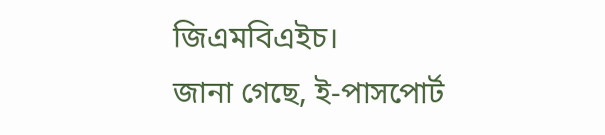জিএমবিএইচ।
জানা গেছে, ই-পাসপোর্ট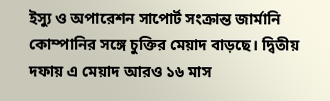ইস্যু ও অপারেশন সাপোর্ট সংক্রান্ত জার্মানি কোম্পানির সঙ্গে চুক্তির মেয়াদ বাড়ছে। দ্বিতীয় দফায় এ মেয়াদ আরও ১৬ মাস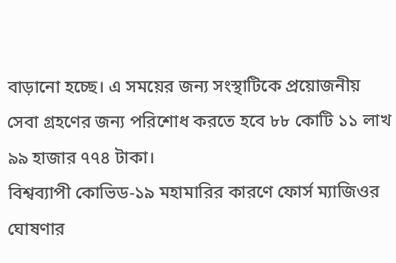বাড়ানো হচ্ছে। এ সময়ের জন্য সংস্থাটিকে প্রয়োজনীয় সেবা গ্রহণের জন্য পরিশোধ করতে হবে ৮৮ কোটি ১১ লাখ ৯৯ হাজার ৭৭৪ টাকা।
বিশ্বব্যাপী কোভিড-১৯ মহামারির কারণে ফোর্স ম্যাজিওর ঘোষণার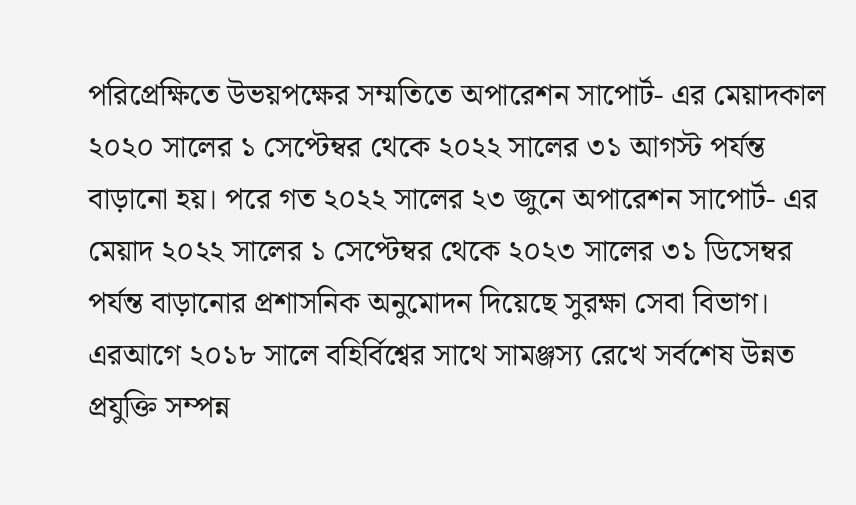পরিপ্রেক্ষিতে উভয়পক্ষের সম্মতিতে অপারেশন সাপোর্ট- এর মেয়াদকাল ২০২০ সালের ১ সেপ্টেম্বর থেকে ২০২২ সালের ৩১ আগস্ট পর্যন্ত বাড়ানো হয়। পরে গত ২০২২ সালের ২৩ জুনে অপারেশন সাপোর্ট- এর মেয়াদ ২০২২ সালের ১ সেপ্টেম্বর থেকে ২০২৩ সালের ৩১ ডিসেম্বর পর্যন্ত বাড়ানোর প্রশাসনিক অনুমোদন দিয়েছে সুরক্ষা সেবা বিভাগ।
এরআগে ২০১৮ সালে বহির্বিশ্বের সাথে সামঞ্জস্য রেখে সর্বশেষ উন্নত প্রযুক্তি সম্পন্ন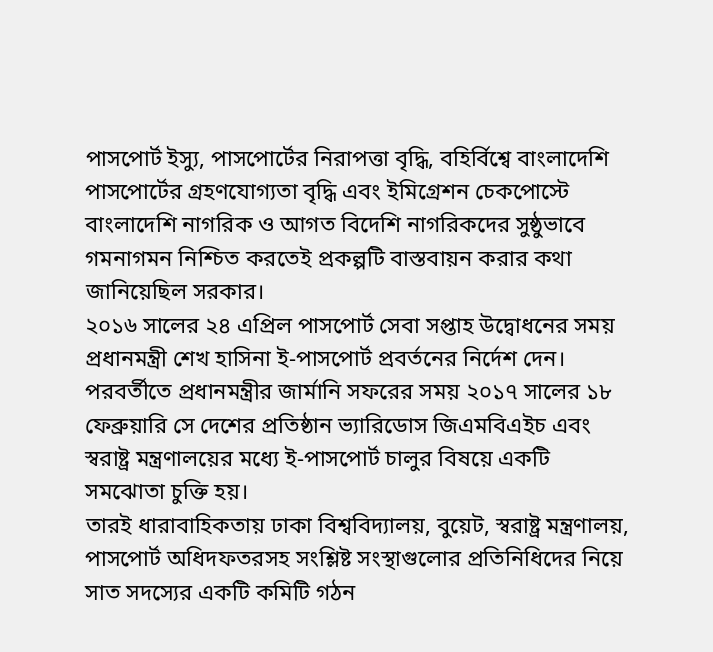পাসপোর্ট ইস্যু, পাসপোর্টের নিরাপত্তা বৃদ্ধি, বহির্বিশ্বে বাংলাদেশি পাসপোর্টের গ্রহণযোগ্যতা বৃদ্ধি এবং ইমিগ্রেশন চেকপোস্টে বাংলাদেশি নাগরিক ও আগত বিদেশি নাগরিকদের সুষ্ঠুভাবে গমনাগমন নিশ্চিত করতেই প্রকল্পটি বাস্তবায়ন করার কথা জানিয়েছিল সরকার।
২০১৬ সালের ২৪ এপ্রিল পাসপোর্ট সেবা সপ্তাহ উদ্বোধনের সময় প্রধানমন্ত্রী শেখ হাসিনা ই-পাসপোর্ট প্রবর্তনের নির্দেশ দেন।
পরবর্তীতে প্রধানমন্ত্রীর জার্মানি সফরের সময় ২০১৭ সালের ১৮ ফেব্রুয়ারি সে দেশের প্রতিষ্ঠান ভ্যারিডোস জিএমবিএইচ এবং স্বরাষ্ট্র মন্ত্রণালয়ের মধ্যে ই-পাসপোর্ট চালুর বিষয়ে একটি সমঝোতা চুক্তি হয়।
তারই ধারাবাহিকতায় ঢাকা বিশ্ববিদ্যালয়, বুয়েট, স্বরাষ্ট্র মন্ত্রণালয়, পাসপোর্ট অধিদফতরসহ সংশ্লিষ্ট সংস্থাগুলোর প্রতিনিধিদের নিয়ে সাত সদস্যের একটি কমিটি গঠন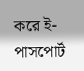করে ই-পাসপোর্ট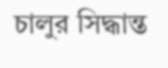চালুর সিদ্ধান্ত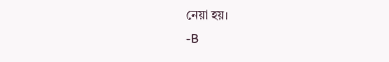নেয়া হয়।
-B